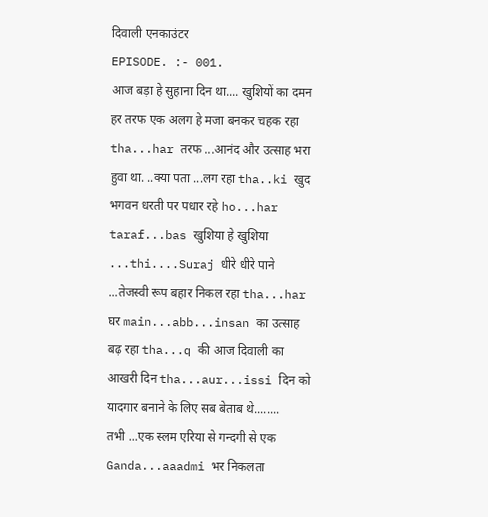दिवाली एनकाउंटर
EPISODE. :- 001.
आज बड़ा हे सुहाना दिन था.... खुशियों का दमन हर तरफ एक अलग हे मजा बनकर चहक रहा tha...har तरफ ...आनंद और उत्साह भरा हुवा था. ..क्या पता ...लग रहा tha..ki खुद भगवन धरती पर पधार रहे ho...har taraf...bas खुशिया हे खुशिया ...thi....Suraj धीरे धीरे पाने ...तेजस्वी रूप बहार निकल रहा tha...har घर main...abb...insan का उत्साह बढ़ रहा tha...q की आज दिवाली का आखरी दिन tha...aur...issi दिन को यादगार बनाने के लिए सब बेताब थे........
तभी ...एक स्लम एरिया से गन्दगी से एक Ganda...aaadmi भर निकलता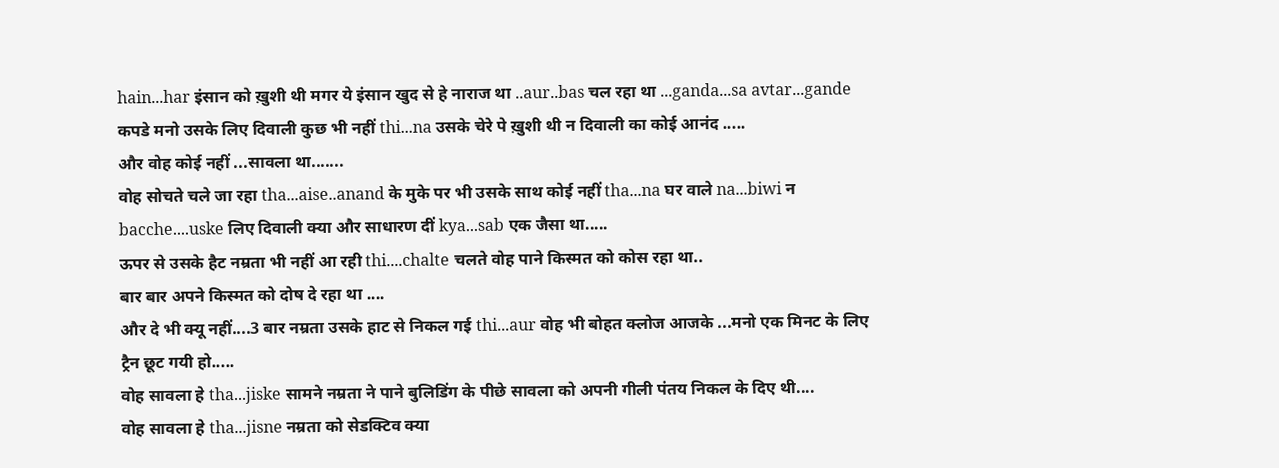hain...har इंसान को ख़ुशी थी मगर ये इंसान खुद से हे नाराज था ..aur..bas चल रहा था ...ganda...sa avtar...gande कपडे मनो उसके लिए दिवाली कुछ भी नहीं thi...na उसके चेरे पे ख़ुशी थी न दिवाली का कोई आनंद .....
और वोह कोई नहीं ...सावला था.......
वोह सोचते चले जा रहा tha...aise..anand के मुके पर भी उसके साथ कोई नहीं tha...na घर वाले na...biwi न bacche....uske लिए दिवाली क्या और साधारण दीं kya...sab एक जैसा था.....
ऊपर से उसके हैट नम्रता भी नहीं आ रही thi....chalte चलते वोह पाने किस्मत को कोस रहा था..
बार बार अपने किस्मत को दोष दे रहा था ....
और दे भी क्यू नहीं....3 बार नम्रता उसके हाट से निकल गई thi...aur वोह भी बोहत क्लोज आजके ...मनो एक मिनट के लिए ट्रैन छूट गयी हो.....
वोह सावला हे tha...jiske सामने नम्रता ने पाने बुलिडिंग के पीछे सावला को अपनी गीली पंतय निकल के दिए थी....
वोह सावला हे tha...jisne नम्रता को सेडक्टिव क्या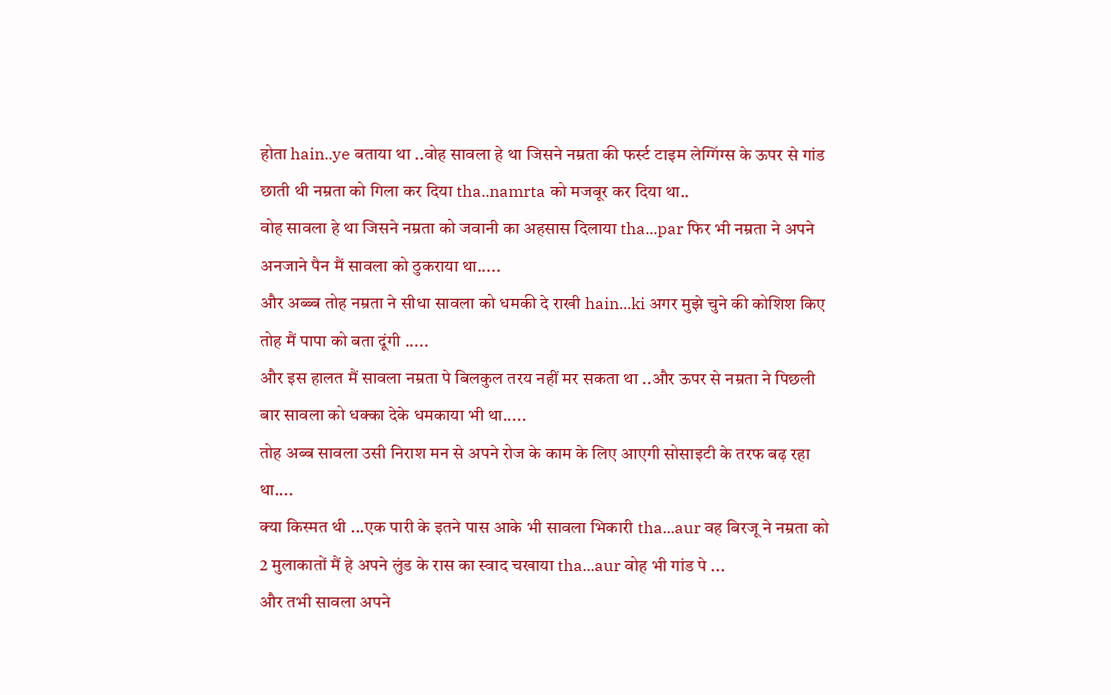होता hain..ye बताया था ..वोह सावला हे था जिसने नम्रता की फर्स्ट टाइम लेग्गिंग्स के ऊपर से गांड छाती थी नम्रता को गिला कर दिया tha..namrta को मजबूर कर दिया था..
वोह सावला हे था जिसने नम्रता को जवानी का अहसास दिलाया tha...par फिर भी नम्रता ने अपने अनजाने पैन मैं सावला को ठुकराया था.....
और अब्ब्ब तोह नम्रता ने सीधा सावला को धमकी दे राखी hain...ki अगर मुझे चुने की कोशिश किए तोह मैं पापा को बता दूंगी .....
और इस हालत मैं सावला नम्रता पे बिलकुल तरय नहीं मर सकता था ..और ऊपर से नम्रता ने पिछली बार सावला को धक्का देके धमकाया भी था.....
तोह अब्ब सावला उसी निराश मन से अपने रोज के काम के लिए आएगी सोसाइटी के तरफ बढ़ रहा था....
क्या किस्मत थी ...एक पारी के इतने पास आके भी सावला भिकारी tha...aur वह बिरजू ने नम्रता को 2 मुलाकातों मैं हे अपने लुंड के रास का स्वाद चखाया tha...aur वोह भी गांड पे ...
और तभी सावला अपने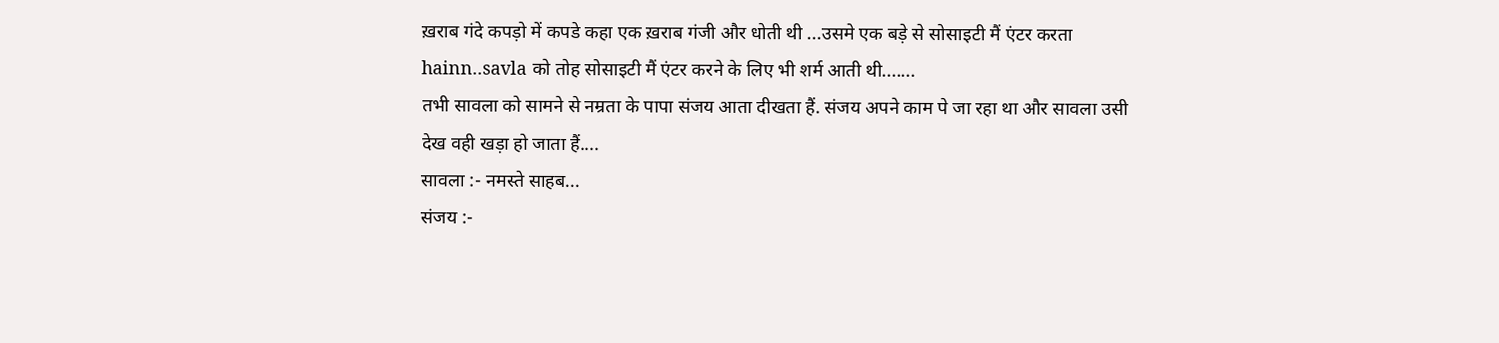ख़राब गंदे कपड़ो में कपडे कहा एक ख़राब गंजी और धोती थी ...उसमे एक बड़े से सोसाइटी मैं एंटर करता hainn..savla को तोह सोसाइटी मैं एंटर करने के लिए भी शर्म आती थी.......
तभी सावला को सामने से नम्रता के पापा संजय आता दीखता हैं. संजय अपने काम पे जा रहा था और सावला उसी देख वही खड़ा हो जाता हैं....
सावला :- नमस्ते साहब...
संजय :-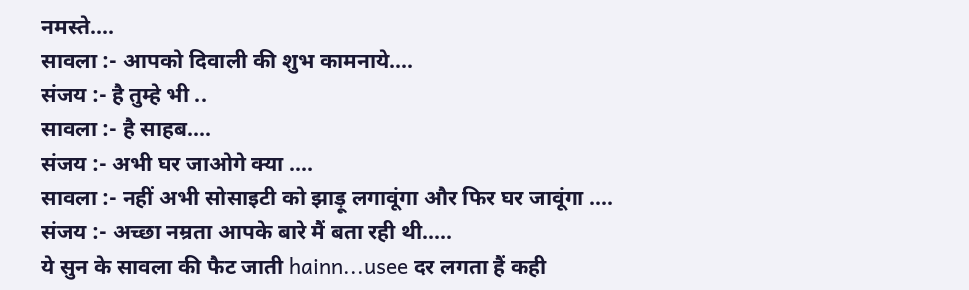नमस्ते....
सावला :- आपको दिवाली की शुभ कामनाये....
संजय :- है तुम्हे भी ..
सावला :- है साहब....
संजय :- अभी घर जाओगे क्या ....
सावला :- नहीं अभी सोसाइटी को झाड़ू लगावूंगा और फिर घर जावूंगा ....
संजय :- अच्छा नम्रता आपके बारे मैं बता रही थी.....
ये सुन के सावला की फैट जाती hainn...usee दर लगता हैं कही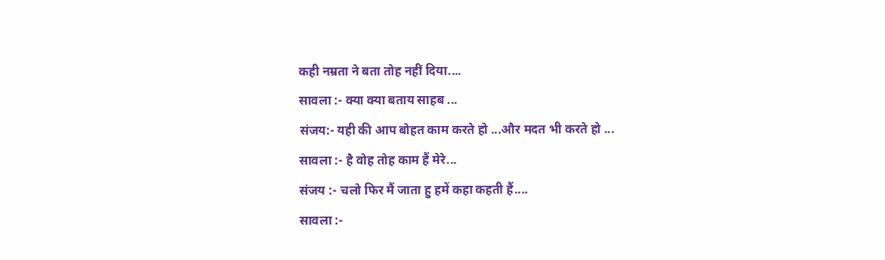कही नम्रता ने बता तोह नहीं दिया....
सावला :- क्या क्या बताय साहब ...
संजय:- यही की आप बोहत काम करते हो ...और मदत भी करते हो ...
सावला :- है वोह तोह काम हैं मेरे...
संजय :- चलो फिर मैं जाता हु हमें कहा कहती हैं....
सावला :-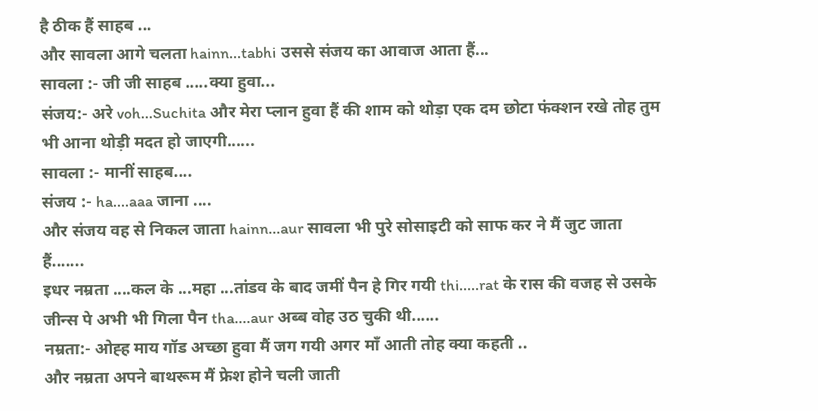है ठीक हैं साहब ...
और सावला आगे चलता hainn...tabhi उससे संजय का आवाज आता हैं...
सावला :- जी जी साहब .....क्या हुवा...
संजय:- अरे voh...Suchita और मेरा प्लान हुवा हैं की शाम को थोड़ा एक दम छोटा फंक्शन रखे तोह तुम भी आना थोड़ी मदत हो जाएगी......
सावला :- मानीं साहब....
संजय :- ha....aaa जाना ....
और संजय वह से निकल जाता hainn...aur सावला भी पुरे सोसाइटी को साफ कर ने मैं जुट जाता हैं.......
इधर नम्रता ....कल के ...महा ...तांडव के बाद जमीं पैन हे गिर गयी thi.....rat के रास की वजह से उसके जीन्स पे अभी भी गिला पैन tha....aur अब्ब वोह उठ चुकी थी......
नम्रता:- ओह्ह माय गॉड अच्छा हुवा मैं जग गयी अगर माँ आती तोह क्या कहती ..
और नम्रता अपने बाथरूम मैं फ्रेश होने चली जाती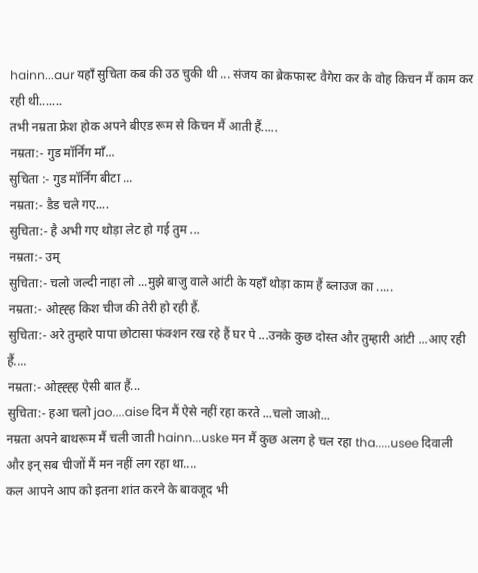hainn...aur यहाँ सुचिता कब की उठ चुकी थी ... संजय का ब्रेकफास्ट वैगेरा कर के वोह किचन मैं काम कर रही थी.......
तभी नम्रता फ्रेश होक अपने बीएड रूम से किचन मैं आती हैं.....
नम्रता:- गुड मॉर्निंग माँ...
सुचिता :- गुड मॉर्निंग बीटा ...
नम्रता:- डैड चले गए....
सुचिता:- है अभी गए थोड़ा लेट हो गई तुम ...
नम्रता:- उम्
सुचिता:- चलो जल्दी नाहा लो ...मुझे बाजु वाले आंटी के यहाँ थोड़ा काम हैं ब्लाउज का .....
नम्रता:- ओह्ह्ह किश चीज की तेरी हो रही हैं.
सुचिता:- अरे तुम्हारे पापा छोटासा फंक्शन रख रहे हैं घर पे ...उनके कुछ दोस्त और तुम्हारी आंटी ...आए रही हैं....
नम्रता:- ओह्ह्ह्ह ऐसी बात हैं...
सुचिता:- हआ चलो jao....aise दिन मैं ऐसे नहीं रहा करते ...चलो जाओ...
नम्रता अपने बाथरूम मैं चली जाती hainn...uske मन मैं कुछ अलग हे चल रहा tha.....usee दिवाली और इन् सब चीजों मैं मन नहीं लग रहा था....
कल आपने आप को इतना शांत करने के बावजूद भी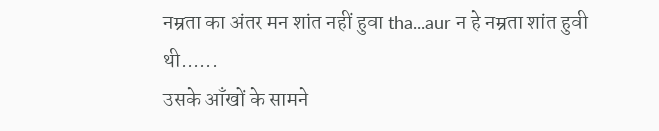नम्रता का अंतर मन शांत नहीं हुवा tha...aur न हे नम्रता शांत हुवी थी......
उसके आँखों के सामने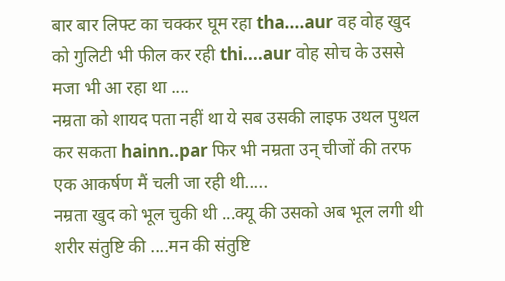बार बार लिफ्ट का चक्कर घूम रहा tha....aur वह वोह खुद को गुलिटी भी फील कर रही thi....aur वोह सोच के उससे मजा भी आ रहा था ....
नम्रता को शायद पता नहीं था ये सब उसकी लाइफ उथल पुथल कर सकता hainn..par फिर भी नम्रता उन् चीजों की तरफ एक आकर्षण मैं चली जा रही थी.....
नम्रता खुद को भूल चुकी थी ...क्यू की उसको अब भूल लगी थी शरीर संतुष्टि की ....मन की संतुष्टि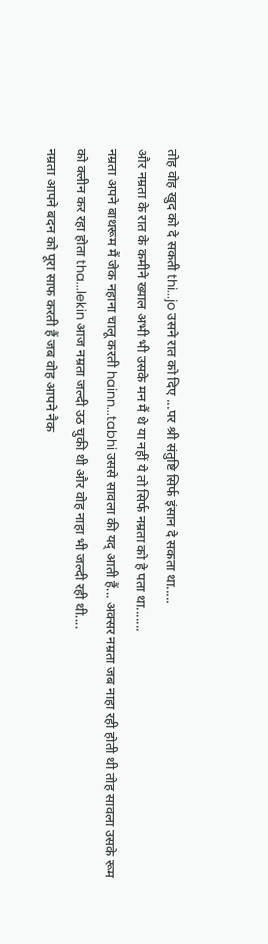तोह वोह खुद को दे सकती thi...jo उसने रात को दिए ...पर श्री संतुष्टि सिर्फ इंसान दे सकता था.....
और नम्रता के रात के कमीने ख्याल अभी भी उसके मन मैं थे या नहीं ये तो सिर्फ नम्रता को हे पता था.......
नम्रता अपने बाथरूम मैं जेक नहाना चालू करती hainn...tabhi उससे सावला की यद् आती हैं... अक्सर नम्रता जब नाहा रही होती थी तोह सावला उसके रूम को क्लीन कर रहा होता tha...lekin आज नम्रता जल्दी उठ चुकी थी और वोह नाहा भी जल्दी रही थी....
नम्रता आपने बदन को पूरा साफ करती हैं जब वोह आपने नैक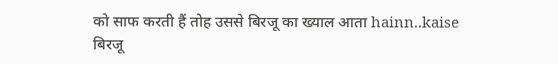को साफ करती हैं तोह उससे बिरजू का ख्याल आता hainn..kaise बिरजू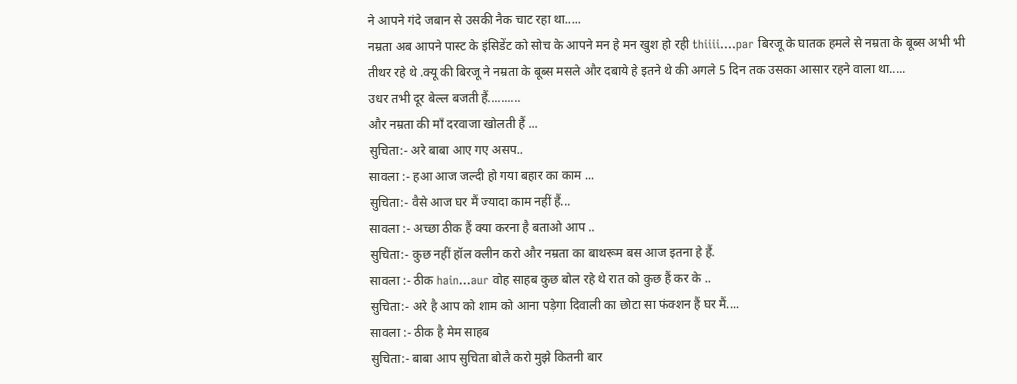ने आपने गंदे जबान से उसकी नैक चाट रहा था.....
नम्रता अब आपने पास्ट के इंसिडेंट को सोच के आपने मन हे मन खुश हो रही thiiii....par बिरजू के घातक हमले से नम्रता के बूब्स अभी भी तीथर रहे थे .क्यू की बिरजू ने नम्रता के बूब्स मसले और दबाये हे इतने थे की अगले 5 दिन तक उसका आसार रहने वाला था.....
उधर तभी दूर बेल्ल बजती हैं..........
और नम्रता की माँ दरवाजा खोलती हैं ...
सुचिता:- अरे बाबा आए गए असप..
सावला :- हआ आज जल्दी हो गया बहार का काम ...
सुचिता:- वैसे आज घर मैं ज्यादा काम नहीं हैं...
सावला :- अच्छा ठीक हैं क्या करना है बताओ आप ..
सुचिता:- कुछ नहीं हॉल क्लीन करो और नम्रता का बाथरूम बस आज इतना हे हैं.
सावला :- ठीक hain...aur वोह साहब कुछ बोल रहे थे रात को कुछ हैं कर के ..
सुचिता:- अरे है आप को शाम को आना पड़ेगा दिवाली का छोटा सा फंक्शन हैं घर मैं....
सावला :- ठीक है मेम साहब
सुचिता:- बाबा आप सुचिता बोलै करो मुझे कितनी बार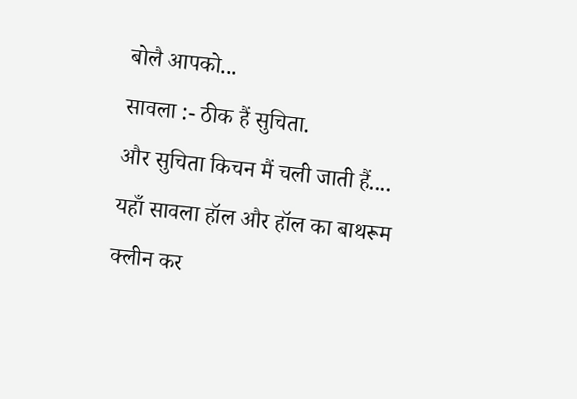बोलै आपको...
सावला :- ठीक हैं सुचिता.
और सुचिता किचन मैं चली जाती हैं....
यहाँ सावला हॉल और हॉल का बाथरूम क्लीन कर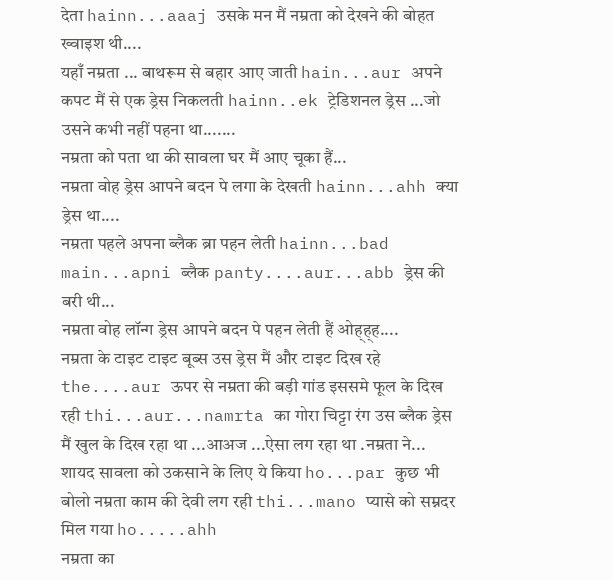देता hainn...aaaj उसके मन मैं नम्रता को देखने की बोहत ख्वाइश थी....
यहाँ नम्रता ... बाथरूम से बहार आए जाती hain...aur अपने कपट मैं से एक ड्रेस निकलती hainn..ek ट्रेडिशनल ड्रेस ...जो उसने कभी नहीं पहना था.......
नम्रता को पता था की सावला घर मैं आए चूका हैं...
नम्रता वोह ड्रेस आपने बदन पे लगा के देखती hainn...ahh क्या ड्रेस था....
नम्रता पहले अपना ब्लैक ब्रा पहन लेती hainn...bad main...apni ब्लैक panty....aur...abb ड्रेस की बरी थी...
नम्रता वोह लॉन्ग ड्रेस आपने बदन पे पहन लेती हैं ओह्ह्ह....
नम्रता के टाइट टाइट बूब्स उस ड्रेस मैं और टाइट दिख रहे the....aur ऊपर से नम्रता की बड़ी गांड इससमे फूल के दिख रही thi...aur...namrta का गोरा चिट्टा रंग उस ब्लैक ड्रेस मैं खुल के दिख रहा था ...आअज ...ऐसा लग रहा था .नम्रता ने... शायद सावला को उकसाने के लिए ये किया ho...par कुछ भी बोलो नम्रता काम की देवी लग रही thi...mano प्यासे को सम्नदर मिल गया ho.....ahh
नम्रता का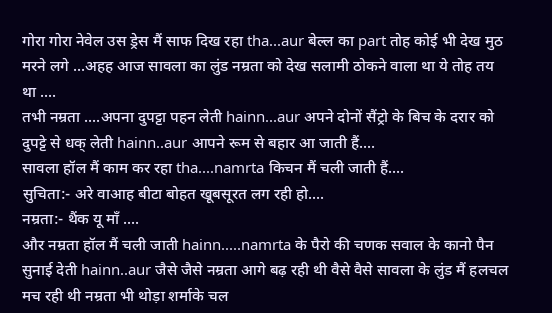गोरा गोरा नेवेल उस ड्रेस मैं साफ दिख रहा tha...aur बेल्ल का part तोह कोई भी देख मुठ मरने लगे ...अहह आज सावला का लुंड नम्रता को देख सलामी ठोकने वाला था ये तोह तय था ....
तभी नम्रता ....अपना दुपट्टा पहन लेती hainn...aur अपने दोनों सैंट्रो के बिच के दरार को दुपट्टे से धक् लेती hainn..aur आपने रूम से बहार आ जाती हैं....
सावला हॉल मैं काम कर रहा tha....namrta किचन मैं चली जाती हैं....
सुचिता:- अरे वाआह बीटा बोहत खूबसूरत लग रही हो....
नम्रता:- थैंक यू माँ ....
और नम्रता हॉल मैं चली जाती hainn.....namrta के पैरो की चणक सवाल के कानो पैन सुनाई देती hainn..aur जैसे जैसे नम्रता आगे बढ़ रही थी वैसे वैसे सावला के लुंड मैं हलचल मच रही थी नम्रता भी थोड़ा शर्माके चल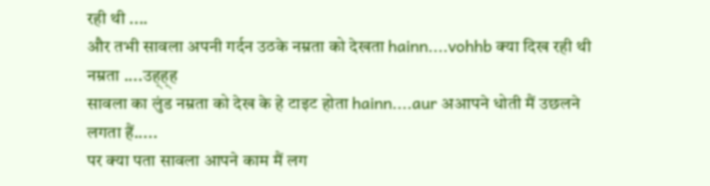रही थी ....
और तभी सावला अपनी गर्दन उठके नम्रता को देखता hainn....vohhb क्या दिख रही थी नम्रता ....उह्ह्ह
सावला का लुंड नम्रता को देख के हे टाइट होता hainn....aur अआपने धोती मैं उछलने लगता हैं.....
पर क्या पता सावला आपने काम मैं लग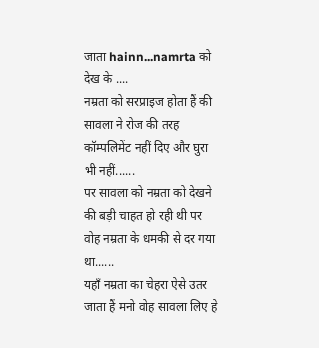जाता hainn...namrta को देख के ....
नम्रता को सरप्राइज होता हैं की सावला ने रोज की तरह कॉम्पलिमेंट नहीं दिए और घुरा भी नहीं......
पर सावला को नम्रता को देखने की बड़ी चाहत हो रही थी पर वोह नम्रता के धमकी से दर गया था......
यहाँ नम्रता का चेहरा ऐसे उतर जाता हैं मनो वोह सावला लिए हे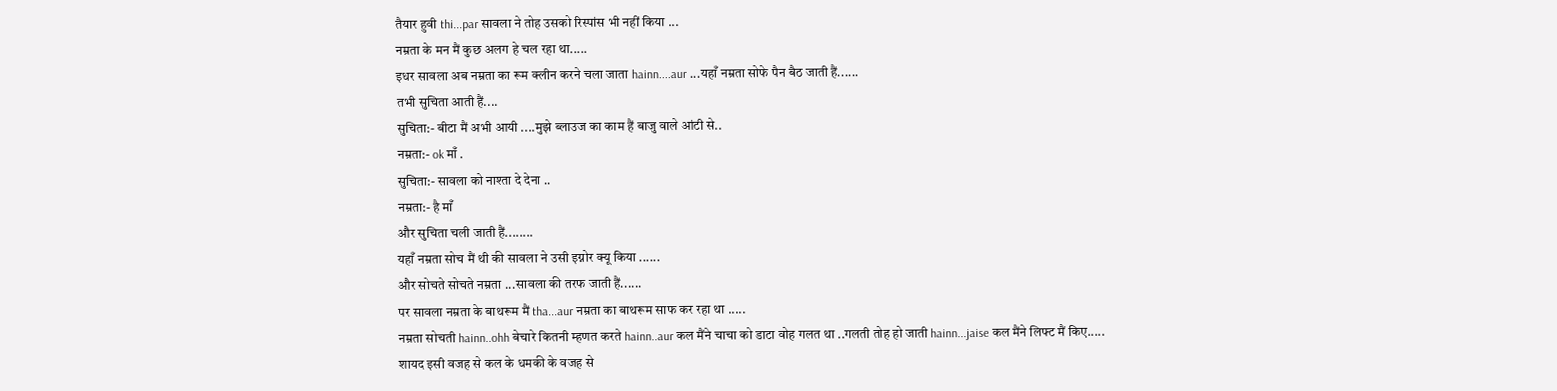तैयार हुवी thi...par सावला ने तोह उसको रिस्पांस भी नहीं किया ...
नम्रता के मन मैं कुछ अलग हे चल रहा था.....
इधर सावला अब नम्रता का रूम क्लीन करने चला जाता hainn....aur ...यहाँ नम्रता सोफे पैन बैठ जाती हैं......
तभी सुचिता आती हैं....
सुचिता:- बीटा मैं अभी आयी ....मुझे ब्लाउज का काम हैं बाजु वाले आंटी से..
नम्रता:- ok माँ .
सुचिता:- सावला को नाश्ता दे देना ..
नम्रता:- है माँ
और सुचिता चली जाती हैं........
यहाँ नम्रता सोच मैं थी की सावला ने उसी इग्नोर क्यू किया ......
और सोचते सोचते नम्रता ...सावला की तरफ जाती हैं......
पर सावला नम्रता के बाथरूम मैं tha...aur नम्रता का बाथरूम साफ कर रहा था .....
नम्रता सोचती hainn..ohh बेचारे कितनी म्हणत करते hainn..aur कल मैंने चाचा को डाटा वोह गलत था ..गलती तोह हो जाती hainn...jaise कल मैंने लिफ्ट मैं किए.....
शायद इसी वजह से कल के धमकी के वजह से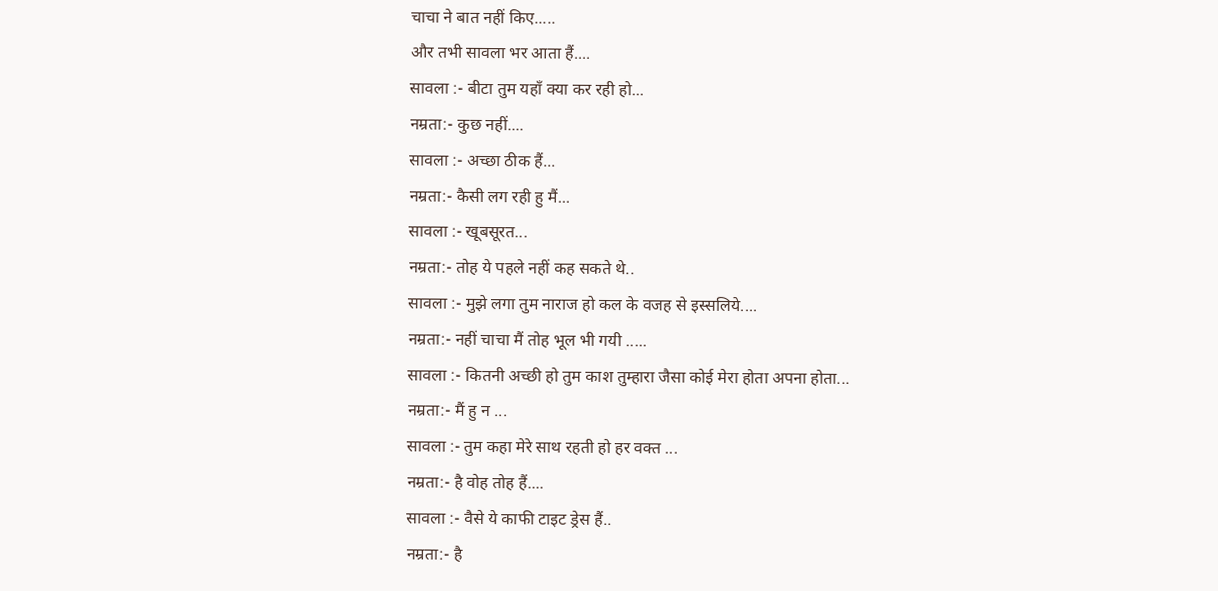चाचा ने बात नहीं किए.....
और तभी सावला भर आता हैं....
सावला :- बीटा तुम यहाँ क्या कर रही हो...
नम्रता:- कुछ नहीं....
सावला :- अच्छा ठीक हैं...
नम्रता:- कैसी लग रही हु मैं...
सावला :- खूबसूरत...
नम्रता:- तोह ये पहले नहीं कह सकते थे..
सावला :- मुझे लगा तुम नाराज हो कल के वजह से इस्सलिये....
नम्रता:- नहीं चाचा मैं तोह भूल भी गयी .....
सावला :- कितनी अच्छी हो तुम काश तुम्हारा जैसा कोई मेरा होता अपना होता...
नम्रता:- मैं हु न ...
सावला :- तुम कहा मेरे साथ रहती हो हर वक्त ...
नम्रता:- है वोह तोह हैं....
सावला :- वैसे ये काफी टाइट ड्रेस हैं..
नम्रता:- है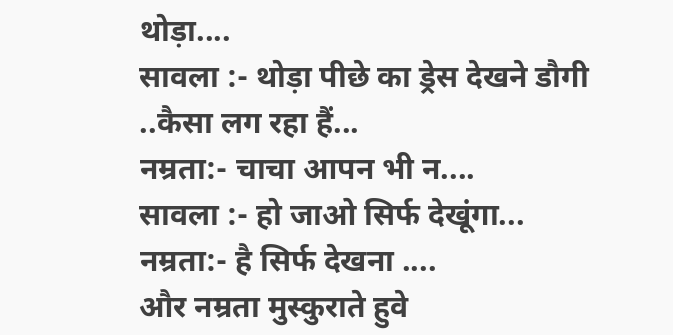थोड़ा....
सावला :- थोड़ा पीछे का ड्रेस देखने डौगी ..कैसा लग रहा हैं...
नम्रता:- चाचा आपन भी न....
सावला :- हो जाओ सिर्फ देखूंगा...
नम्रता:- है सिर्फ देखना ....
और नम्रता मुस्कुराते हुवे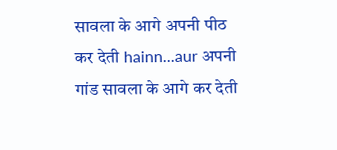सावला के आगे अपनी पीठ कर देती hainn...aur अपनी गांड सावला के आगे कर देती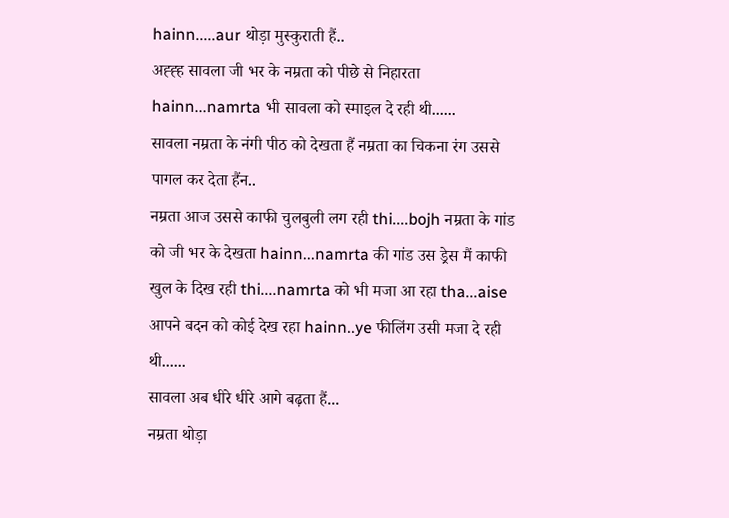hainn.....aur थोड़ा मुस्कुराती हैं..
अह्ह्ह सावला जी भर के नम्रता को पीछे से निहारता hainn...namrta भी सावला को स्माइल दे रही थी......
सावला नम्रता के नंगी पीठ को देखता हैं नम्रता का चिकना रंग उससे पागल कर देता हैंन..
नम्रता आज उससे काफी चुलबुली लग रही thi....bojh नम्रता के गांड को जी भर के देखता hainn...namrta की गांड उस ड्रेस मैं काफी खुल के दिख रही thi....namrta को भी मजा आ रहा tha...aise आपने बदन को कोई देख रहा hainn..ye फीलिंग उसी मजा दे रही थी......
सावला अब धीरे धीरे आगे बढ़ता हैं...
नम्रता थोड़ा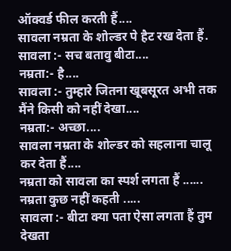ऑक्वर्ड फील करती हैं....
सावला नम्रता के शोल्डर पे हैट रख देता हैं.
सावला :- सच बतावु बीटा....
नम्रता:- है....
सावला :- तुम्हारे जितना खूबसूरत अभी तक मैंने किसी को नहीं देखा....
नम्रता:- अच्छा....
सावला नम्रता के शोल्डर को सहलाना चालू कर देता हैं....
नम्रता को सावला का स्पर्श लगता हैं ......
नम्रता कुछ नहीं कहती .....
सावला :- बीटा क्या पता ऐसा लगता हैं तुम देखता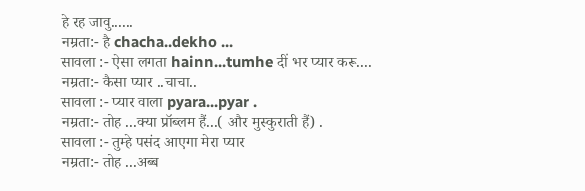हे रह जावु......
नम्रता:- है chacha..dekho ...
सावला :- ऐसा लगता hainn...tumhe दीं भर प्यार करू....
नम्रता:- कैसा प्यार ..चाचा..
सावला :- प्यार वाला pyara...pyar .
नम्रता:- तोह ...क्या प्रॉब्लम हैं...( और मुस्कुराती हैं) .
सावला :- तुम्हे पसंद आएगा मेरा प्यार
नम्रता:- तोह ...अब्ब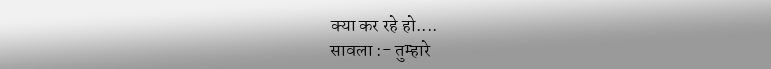क्या कर रहे हो....
सावला :- तुम्हारे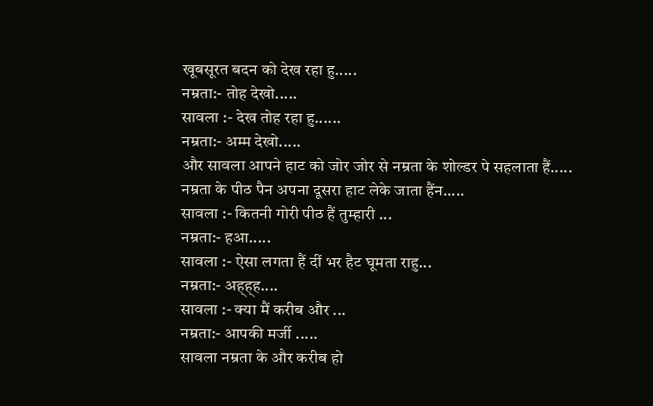खूबसूरत बदन को देख रहा हु.....
नम्रता:- तोह देखो.....
सावला :- देख तोह रहा हु......
नम्रता:- अम्म देखो.....
और सावला आपने हाट को जोर जोर से नम्रता के शोल्डर पे सहलाता हैं.....
नम्रता के पीठ पैन अपना दूसरा हाट लेके जाता हैंन.....
सावला :- कितनी गोरी पीठ हैं तुम्हारी ...
नम्रता:- हआ.....
सावला :- ऐसा लगता हैं दीं भर हैट घूमता राहु...
नम्रता:- अह्ह्ह....
सावला :- क्या मैं करीब और ...
नम्रता:- आपकी मर्जी .....
सावला नम्रता के और करीब हो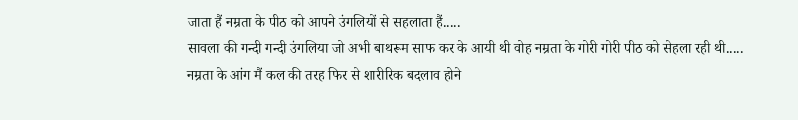जाता हैं नम्रता के पीठ को आपने उंगलियों से सहलाता हैं.....
सावला की गन्दी गन्दी उंगलिया जो अभी बाथरूम साफ कर के आयी थी वोह नम्रता के गोरी गोरी पीठ को सेहला रही थी.....
नम्रता के आंग मैं कल की तरह फिर से शारीरिक बदलाव होने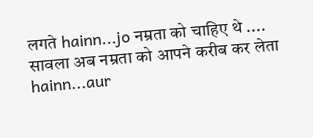लगते hainn...jo नम्रता को चाहिए थे ....
सावला अब नम्रता को आपने करीब कर लेता hainn...aur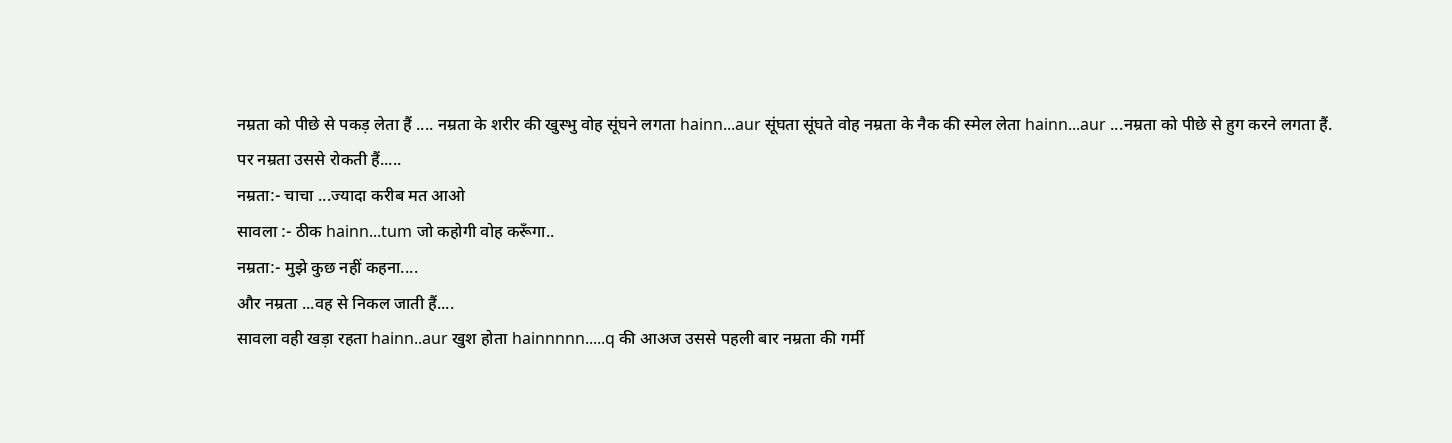नम्रता को पीछे से पकड़ लेता हैं .... नम्रता के शरीर की खुस्भु वोह सूंघने लगता hainn...aur सूंघता सूंघते वोह नम्रता के नैक की स्मेल लेता hainn...aur ...नम्रता को पीछे से हुग करने लगता हैं.
पर नम्रता उससे रोकती हैं.....
नम्रता:- चाचा ...ज्यादा करीब मत आओ
सावला :- ठीक hainn...tum जो कहोगी वोह करूँगा..
नम्रता:- मुझे कुछ नहीं कहना....
और नम्रता ...वह से निकल जाती हैं....
सावला वही खड़ा रहता hainn..aur खुश होता hainnnnn.....q की आअज उससे पहली बार नम्रता की गर्मी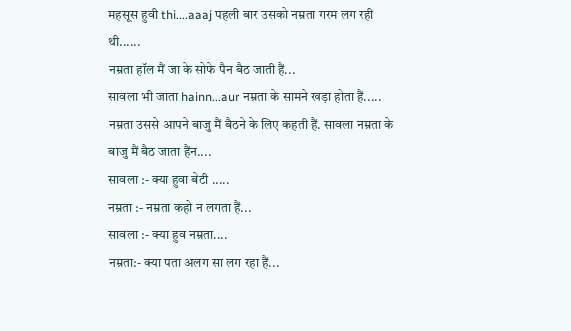महसूस हुवी thi....aaaj पहली बार उसको नम्रता गरम लग रही थी......
नम्रता हॉल मैं जा के सोफे पैन बैठ जाती हैं...
सावला भी जाता hainn...aur नम्रता के सामने खड़ा होता हैं.....
नम्रता उससे आपने बाजु मैं बैठने के लिए कहती हैं. सावला नम्रता के बाजु मैं बैठ जाता हैंन....
सावला :- क्या हुवा बेटी .....
नम्रता :- नम्रता कहो न लगता हैं...
सावला :- क्या हुव नम्रता....
नम्रता:- क्या पता अलग सा लग रहा हैं...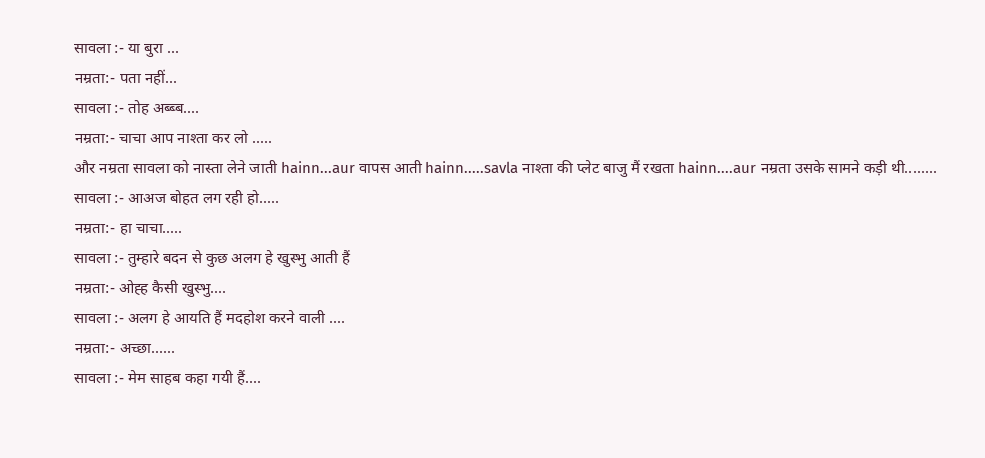सावला :- या बुरा ...
नम्रता:- पता नहीं...
सावला :- तोह अब्ब्ब....
नम्रता:- चाचा आप नाश्ता कर लो .....
और नम्रता सावला को नास्ता लेने जाती hainn...aur वापस आती hainn.....savla नाश्ता की प्लेट बाजु मैं रखता hainn....aur नम्रता उसके सामने कड़ी थी........
सावला :- आअज बोहत लग रही हो.....
नम्रता:- हा चाचा.....
सावला :- तुम्हारे बदन से कुछ अलग हे खुस्भु आती हैं
नम्रता:- ओह्ह कैसी खुस्भु....
सावला :- अलग हे आयति हैं मदहोश करने वाली ....
नम्रता:- अच्छा......
सावला :- मेम साहब कहा गयी हैं....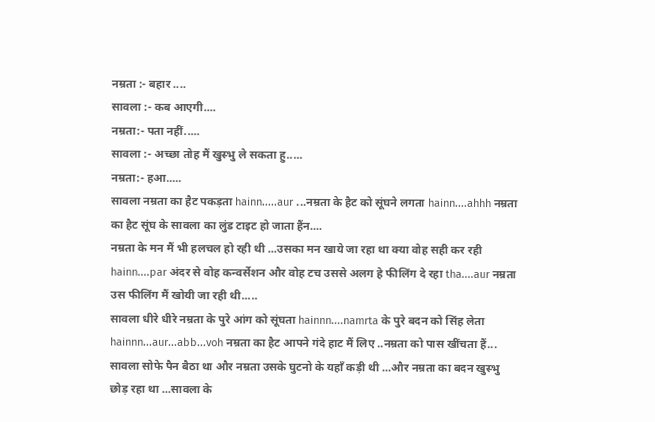नम्रता :- बहार ....
सावला :- कब आएगी....
नम्रता:- पता नहीं.....
सावला :- अच्छा तोह मैं खुस्भु ले सकता हु.....
नम्रता:- हआ.....
सावला नम्रता का हैट पकड़ता hainn.....aur ...नम्रता के हैट को सूंघने लगता hainn....ahhh नम्रता का हैट सूंघ के सावला का लुंड टाइट हो जाता हैंन....
नम्रता के मन मैं भी हलचल हो रही थी ...उसका मन खाये जा रहा था क्या वोह सही कर रही hainn....par अंदर से वोह कन्वर्सेशन और वोह टच उससे अलग हे फीलिंग दे रहा tha....aur नम्रता उस फीलिंग मैं खोयी जा रही थी.....
सावला धीरे धीरे नम्रता के पुरे आंग को सूंघता hainnn....namrta के पुरे बदन को सिंह लेता hainnn...aur...abb...voh नम्रता का हैट आपने गंदे हाट मैं लिए ..नम्रता को पास खींचता हैं...
सावला सोफे पैन बैठा था और नम्रता उसके घुटनो के यहाँ कड़ी थी ...और नम्रता का बदन खुस्भु छोड़ रहा था ...सावला के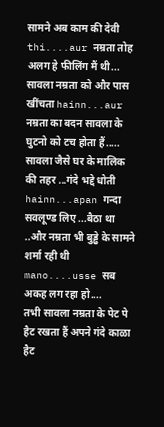सामने अब काम की देवी thi....aur नम्रता तोह अलग हे फीलिंग मैं थी...
सावला नम्रता को और पास खींचता hainn...aur नम्रता का बदन सावला के घुटनो को टच होता हैं.....
सावला जैसे घर के मालिक की तहर ...गंदे भद्दे धोती hainn...apan गन्दा सवलूण्ड लिए ...बैठा था ..और नम्रता भी बुड्ढे के सामने शर्मा रही थी mano....usse सब अकह लग रहा हो....
तभी सावला नम्रता के पेट पे हैट रखता हैं अपने गंदे काळा हैट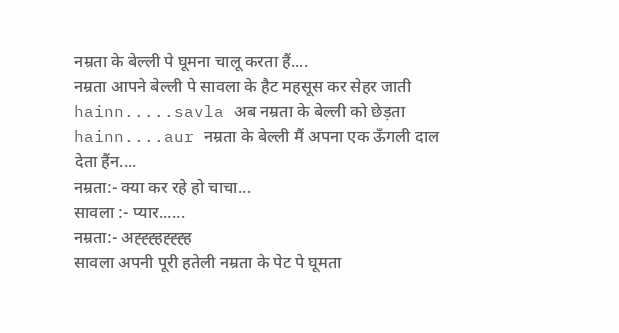नम्रता के बेल्ली पे घूमना चालू करता हैं....
नम्रता आपने बेल्ली पे सावला के हैट महसूस कर सेहर जाती hainn.....savla अब नम्रता के बेल्ली को छेड़ता hainn....aur नम्रता के बेल्ली मैं अपना एक ऊँगली दाल देता हैंन....
नम्रता:- क्या कर रहे हो चाचा...
सावला :- प्यार......
नम्रता:- अह्ह्ह्हह्ह्ह्ह
सावला अपनी पूरी हतेली नम्रता के पेट पे घूमता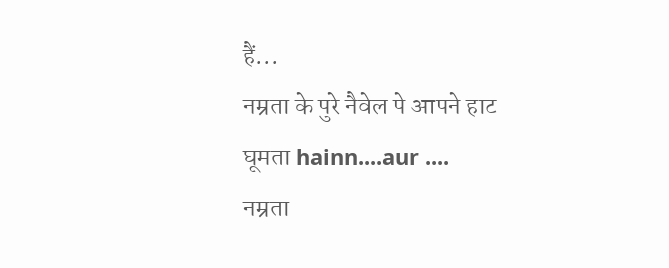हैं...
नम्रता के पुरे नैवेल पे आपने हाट घूमता hainn....aur ....
नम्रता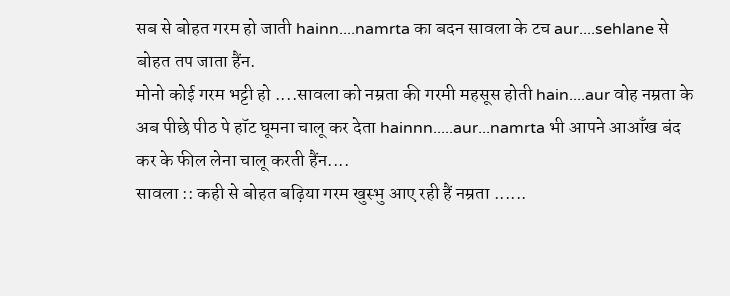सब से बोहत गरम हो जाती hainn....namrta का बदन सावला के टच aur....sehlane से बोहत तप जाता हैंन.
मोनो कोई गरम भट्टी हो ....सावला को नम्रता की गरमी महसूस होती hain....aur वोह नम्रता के अब पीछे पीठ पे हॉट घूमना चालू कर देता hainnn.....aur...namrta भी आपने आआँख बंद कर के फील लेना चालू करती हैंन....
सावला :: कही से बोहत बढ़िया गरम खुस्भु आए रही हैं नम्रता ......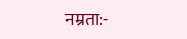नम्रता:-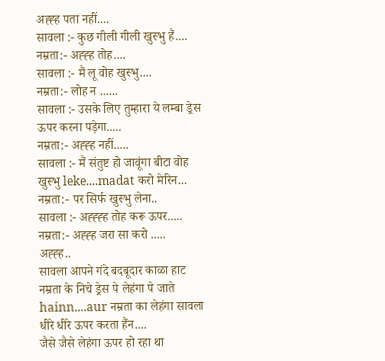अह्ह्ह पता नहीं....
सावला :- कुछ गीली गीली खुस्भु हैं....
नम्रता:- अह्ह्ह तोह....
सावला :- मैं लू वोह खुस्भु....
नम्रता:- लोह न ......
सावला :- उसके लिए तुम्हारा ये लम्बा ड्रेस ऊपर करना पड़ेगा.....
नम्रता:- अह्ह्ह नहीं.....
सावला :- मैं संतुष्ट हो जावूंगा बीटा वोह खुस्भु leke....madat करो मेरिन...
नम्रता:- पर सिर्फ खुस्भु लेना..
सावला :- अह्ह्ह्ह तोह करू ऊपर.....
नम्रता:- अह्ह्ह जरा सा करो .....
अह्ह्ह..
सावला आपने गंदे बदबूदार काळा हाट नम्रता के निचे ड्रेस पे लेहंगा पे जाते hainn....aur नम्रता का लेहंगा सावला धीरे धीरे ऊपर करता हैंन....
जैसे जैसे लेहंगा ऊपर हो रहा था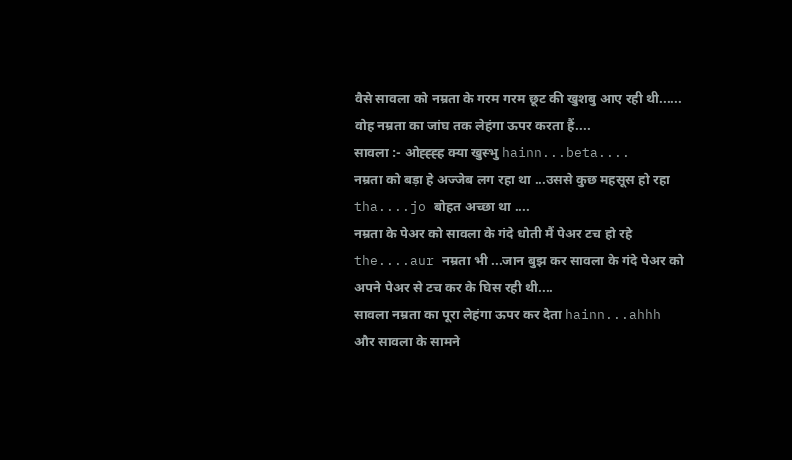वैसे सावला को नम्रता के गरम गरम छूट की खुशबु आए रही थी......
वोह नम्रता का जांघ तक लेहंगा ऊपर करता हैं....
सावला :- ओह्ह्ह्ह क्या खुस्भु hainn...beta....
नम्रता को बड़ा हे अज्जेब लग रहा था ...उससे कुछ महसूस हो रहा tha....jo बोहत अच्छा था ....
नम्रता के पेअर को सावला के गंदे धोती मैं पेअर टच हो रहे the....aur नम्रता भी ...जान बुझ कर सावला के गंदे पेअर को अपने पेअर से टच कर के घिस रही थी....
सावला नम्रता का पूरा लेहंगा ऊपर कर देता hainn...ahhh
और सावला के सामने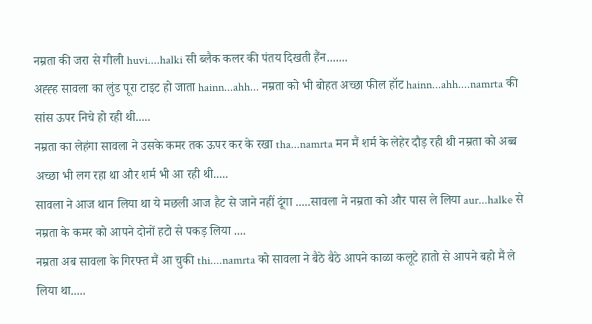नम्रता की जरा से गीली huvi....halki सी ब्लैक कलर की पंतय दिखती हैंन.......
अह्ह्ह सावला का लुंड पूरा टाइट हो जाता hainn...ahh... नम्रता को भी बोहत अच्छा फील हॉट hainn...ahh....namrta की सांस ऊपर निचे हो रही थी.....
नम्रता का लेहंगा सावला ने उसके कमर तक ऊपर कर के रखा tha...namrta मन मैं शर्म के लेहेर दौड़ रही थी नम्रता को अब्ब अच्छा भी लग रहा था और शर्म भी आ रही थी.....
सावला ने आज थान लिया था ये मछली आज हैट से जाने नहीं दूंगा .....सावला ने नम्रता को और पास ले लिया aur...halke से नम्रता के कमर को आपने दोनों हटो से पकड़ लिया ....
नम्रता अब सावला के गिरफ्त मैं आ चुकी thi....namrta को सावला ने बैठे बैठे आपने काळा कलूटे हातो से आपने बहो मैं ले लिया था.....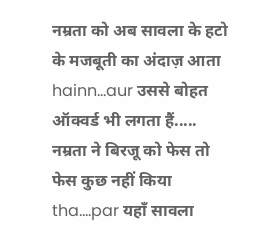नम्रता को अब सावला के हटो के मजबूती का अंदाज़ आता hainn...aur उससे बोहत ऑक्वर्ड भी लगता हैं.....
नम्रता ने बिरजू को फेस तो फेस कुछ नहीं किया tha....par यहाँ सावला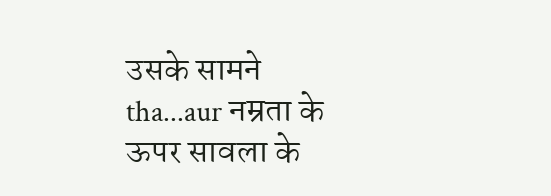उसके सामने tha...aur नम्रता के ऊपर सावला के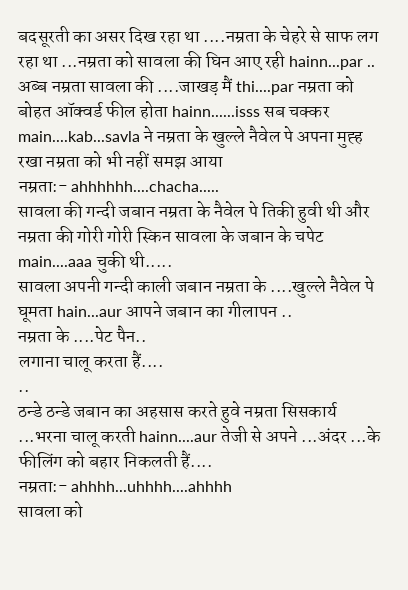बदसूरती का असर दिख रहा था ....नम्रता के चेहरे से साफ लग रहा था ...नम्रता को सावला की घिन आए रही hainn...par ..
अब्ब नम्रता सावला की ....जाखड़ मैं thi....par नम्रता को बोहत ऑक्वर्ड फील होता hainn......isss सब चक्कर main....kab...savla ने नम्रता के खुल्ले नैवेल पे अपना मुह्ह रखा नम्रता को भी नहीं समझ आया
नम्रता:- ahhhhhh....chacha.....
सावला की गन्दी जबान नम्रता के नैवेल पे तिकी हुवी थी और नम्रता की गोरी गोरी स्किन सावला के जबान के चपेट main....aaa चुकी थी.....
सावला अपनी गन्दी काली जबान नम्रता के ....खुल्ले नैवेल पे घूमता hain...aur आपने जबान का गीलापन ..
नम्रता के ....पेट पैन..
लगाना चालू करता हैं....
..
ठन्डे ठन्डे जबान का अहसास करते हुवे नम्रता सिसकार्य ...भरना चालू करती hainn....aur तेजी से अपने ...अंदर ...के फीलिंग को बहार निकलती हैं....
नम्रता:- ahhhh...uhhhh....ahhhh
सावला को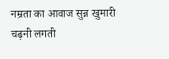नम्रता का आवाज सुन्न खुमारी चढ़नी लगती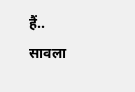हैं..
सावला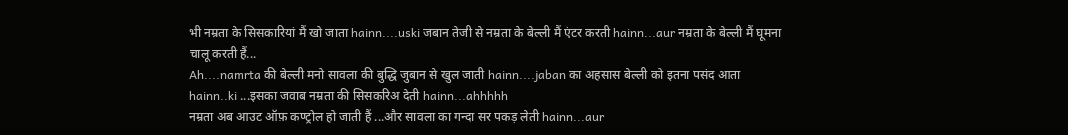भी नम्रता के सिसकारियां मैं खो जाता hainn....uski जबान तेजी से नम्रता के बेल्ली मैं एंटर करती hainn...aur नम्रता के बेल्ली मैं घूमना चालू करती हैं...
Ah....namrta की बेल्ली मनो सावला की बुद्धि जुबान से खुल जाती hainn....jaban का अहसास बेल्ली को इतना पसंद आता hainn..ki ...इसका जवाब नम्रता की सिसकरिअ देती hainn...ahhhhh
नम्रता अब आउट ऑफ़ कण्ट्रोल हो जाती हैं ...और सावला का गन्दा सर पकड़ लेती hainn...aur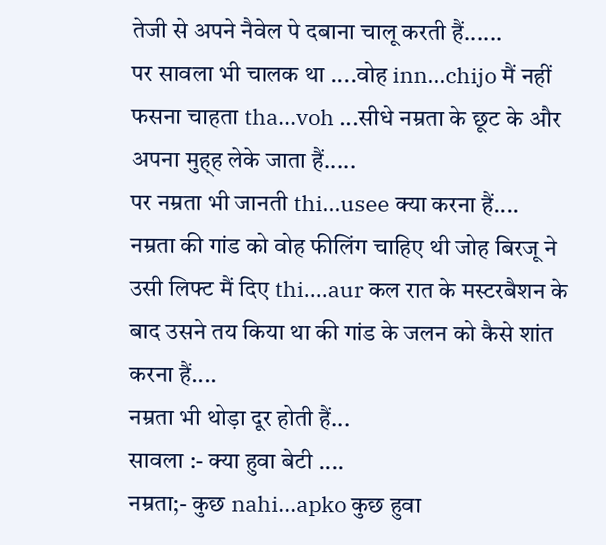तेजी से अपने नैवेल पे दबाना चालू करती हैं......
पर सावला भी चालक था ....वोह inn...chijo मैं नहीं फसना चाहता tha...voh ...सीधे नम्रता के छूट के और अपना मुह्ह लेके जाता हैं.....
पर नम्रता भी जानती thi...usee क्या करना हैं....
नम्रता की गांड को वोह फीलिंग चाहिए थी जोह बिरजू ने उसी लिफ्ट मैं दिए thi....aur कल रात के मस्टरबैशन के बाद उसने तय किया था की गांड के जलन को कैसे शांत करना हैं....
नम्रता भी थोड़ा दूर होती हैं...
सावला :- क्या हुवा बेटी ....
नम्रता;- कुछ nahi...apko कुछ हुवा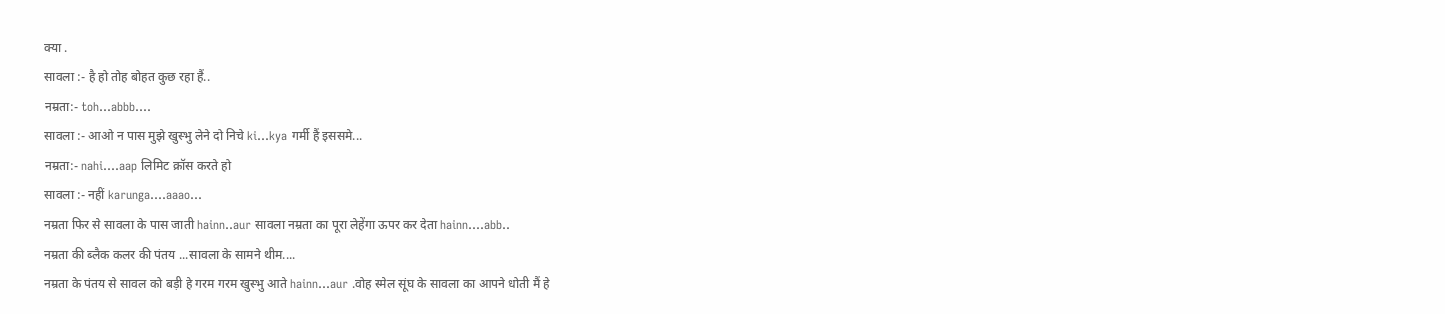क्या .
सावला :- है हो तोह बोहत कुछ रहा हैं..
नम्रता:- toh...abbb....
सावला :- आओ न पास मुझे खुस्भु लेने दो निचे ki...kya गर्मी हैं इससमे...
नम्रता:- nahi....aap लिमिट क्रॉस करते हो
सावला :- नहीं karunga....aaao...
नम्रता फिर से सावला के पास जाती hainn..aur सावला नम्रता का पूरा लेहेंगा ऊपर कर देता hainn....abb..
नम्रता की ब्लैक कलर की पंतय ...सावला के सामने थीम....
नम्रता के पंतय से सावल को बड़ी हे गरम गरम खुस्भु आते hainn...aur .वोह स्मेल सूंघ के सावला का आपने धोती मैं हे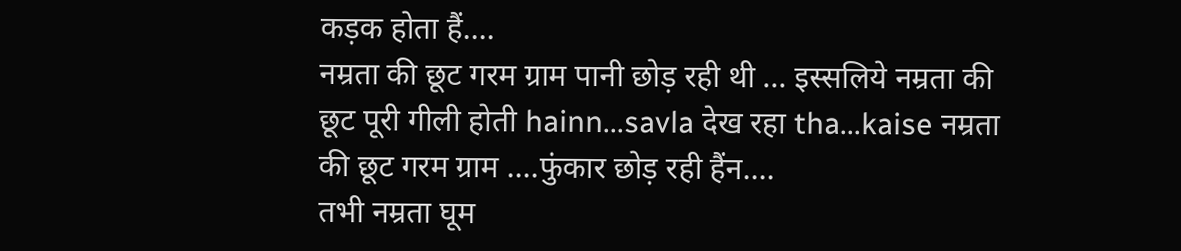कड़क होता हैं....
नम्रता की छूट गरम ग्राम पानी छोड़ रही थी ... इस्सलिये नम्रता की छूट पूरी गीली होती hainn...savla देख रहा tha...kaise नम्रता की छूट गरम ग्राम ....फुंकार छोड़ रही हैंन....
तभी नम्रता घूम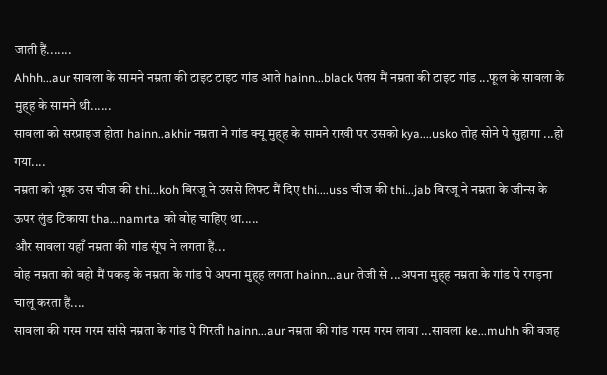जाती हैं.......
Ahhh...aur सावला के सामने नम्रता की टाइट टाइट गांड आते hainn...black पंतय मैं नम्रता की टाइट गांड ...फूल के सावला के मुह्ह के सामने थी......
सावला को सरप्राइज होता hainn..akhir नम्रता ने गांड क्यू मुह्ह के सामने राखी पर उसको kya....usko तोह सोने पे सुहागा ...हो गया....
नम्रता को भूक उस चीज की thi...koh बिरजू ने उससे लिफ्ट मैं दिए thi....uss चीज की thi...jab बिरजू ने नम्रता के जीन्स के ऊपर लुंड टिकाया tha...namrta को वोह चाहिए था.....
और सावला यहाँ नम्रता की गांड सूंघ ने लगता हैं...
वोह नम्रता को बहो मैं पकड़ के नम्रता के गांड पे अपना मुह्ह लगता hainn...aur तेजी से ...अपना मुह्ह नम्रता के गांड पे रगड़ना चालू करता हैं....
सावला की गरम गरम सांसे नम्रता के गांड पे गिरती hainn...aur नम्रता की गांड गरम गरम लावा ...सावला ke...muhh की वजह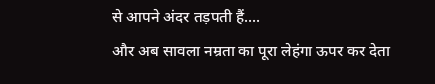से आपने अंदर तड़पती हैं....
और अब सावला नम्रता का पूरा लेहंगा ऊपर कर देता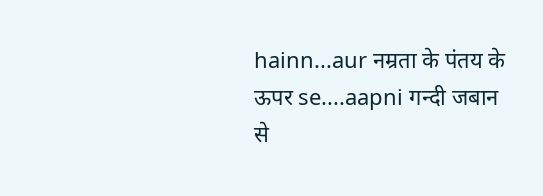hainn...aur नम्रता के पंतय के ऊपर se....aapni गन्दी जबान से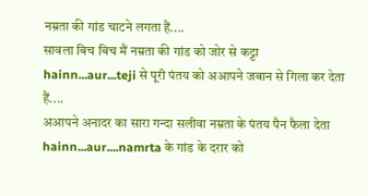नम्रता की गांड चाटने लगता हैं....
सावला बिच बिच मैं नम्रता की गांड को जोर से कट्टा hainn...aur...teji से पूरी पंतय को अआपने जबान से गिला कर देता हैं....
अआपने अनादर का सारा गन्दा सलीवा नम्रता के पंतय पैन फैला देता hainn...aur....namrta के गांड के दरार को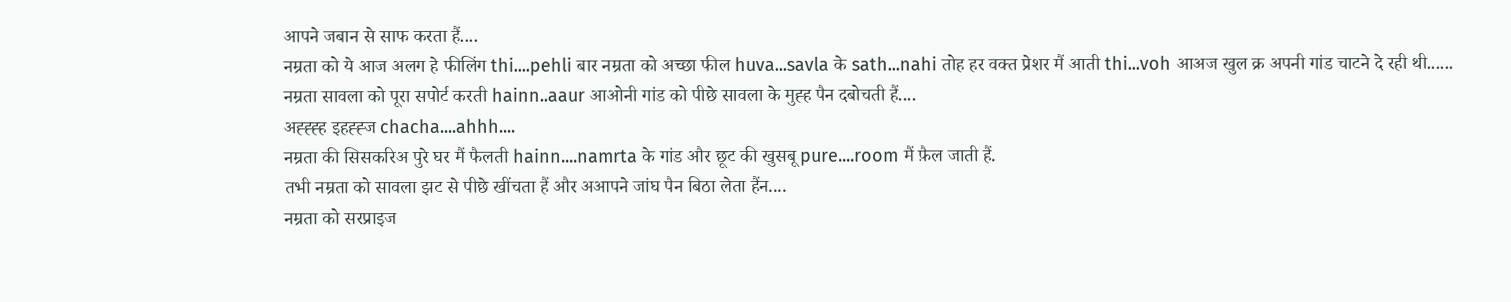आपने जबान से साफ करता हैं....
नम्रता को ये आज अलग हे फीलिंग thi....pehli बार नम्रता को अच्छा फील huva...savla के sath...nahi तोह हर वक्त प्रेशर मैं आती thi...voh आअज खुल क्र अपनी गांड चाटने दे रही थी......
नम्रता सावला को पूरा सपोर्ट करती hainn..aaur आओनी गांड को पीछे सावला के मुह्ह पैन दबोचती हैं....
अह्ह्ह्ह इहह्ह्ज chacha....ahhh....
नम्रता की सिसकरिअ पुरे घर मैं फैलती hainn....namrta के गांड और छूट की खुसबू pure....room मैं फ़ैल जाती हैं.
तभी नम्रता को सावला झट से पीछे खींचता हैं और अआपने जांघ पैन बिठा लेता हैंन....
नम्रता को सरप्राइज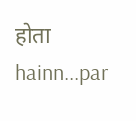होता hainn...par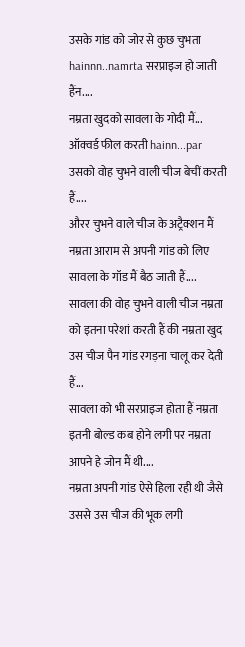उसके गांड को जोर से कुछ चुभता hainnn..namrta सरप्राइज हो जाती हैंन....
नम्रता खुदको सावला के गोदी मैं... ऑक्वर्ड फील करती hainn...par उसको वोह चुभने वाली चीज बेचीं करती हैं....
औरर चुभने वाले चीज के अट्रैक्शन मैं नम्रता आराम से अपनी गांड को लिए सावला के गॉड मैं बैठ जाती हैं....
सावला की वोह चुभने वाली चीज नम्रता को इतना परेशां करती हैं की नम्रता खुद उस चीज पैन गांड रगड़ना चालू कर देती हैं...
सावला को भी सरप्राइज होता हैं नम्रता इतनी बोल्ड कब होने लगी पर नम्रता आपने हे जोन मैं थी....
नम्रता अपनी गांड ऐसे हिला रही थी जैसे उससे उस चीज की भूक लगी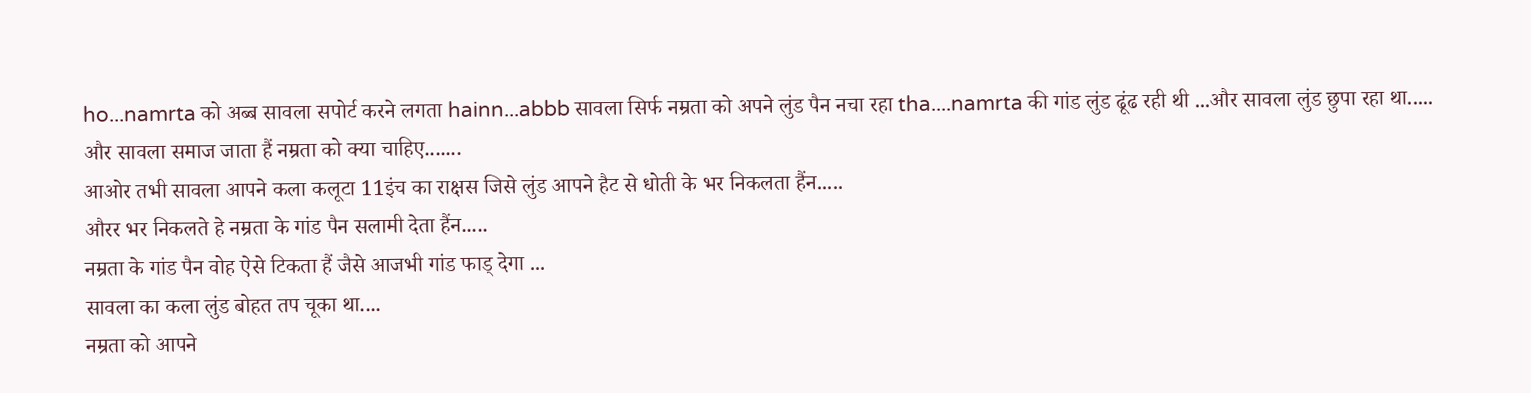ho...namrta को अब्ब सावला सपोर्ट करने लगता hainn...abbb सावला सिर्फ नम्रता को अपने लुंड पैन नचा रहा tha....namrta की गांड लुंड ढूंढ रही थी ...और सावला लुंड छुपा रहा था.....
और सावला समाज जाता हैं नम्रता को क्या चाहिए.......
आओर तभी सावला आपने कला कलूटा 11इंच का राक्षस जिसे लुंड आपने हैट से धोती के भर निकलता हैंन.....
औरर भर निकलते हे नम्रता के गांड पैन सलामी देता हैंन.....
नम्रता के गांड पैन वोह ऐसे टिकता हैं जैसे आजभी गांड फाड् देगा ...
सावला का कला लुंड बोहत तप चूका था....
नम्रता को आपने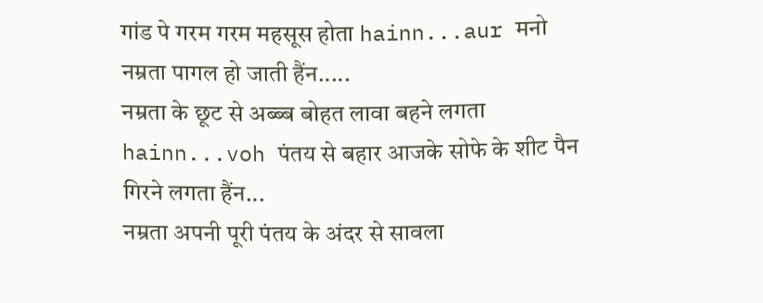गांड पे गरम गरम महसूस होता hainn...aur मनो नम्रता पागल हो जाती हैंन.....
नम्रता के छूट से अब्ब्ब बोहत लावा बहने लगता hainn...voh पंतय से बहार आजके सोफे के शीट पैन गिरने लगता हैंन...
नम्रता अपनी पूरी पंतय के अंदर से सावला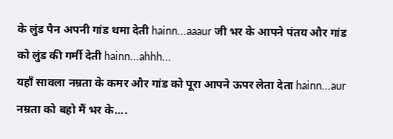के लुंड पैन अपनी गांड थमा देती hainn...aaaur जी भर के आपने पंतय और गांड को लुंड की गर्मी देती hainn...ahhh...
यहाँ सावला नम्रता के कमर और गांड को पूरा आपने ऊपर लेता देता hainn...aur नम्रता को बहो मैं भर के....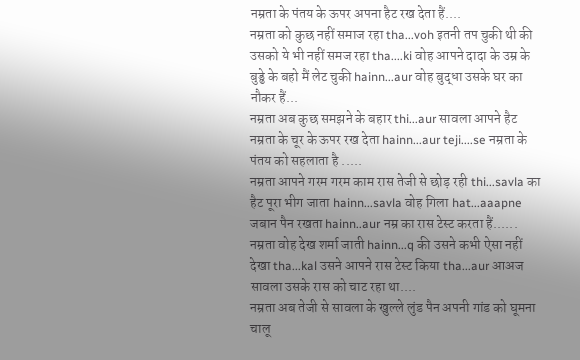नम्रता के पंतय के ऊपर अपना हैट रख देता हैं....
नम्रता को कुछ नहीं समाज रहा tha...voh इतनी तप चुकी थी की उसको ये भी नहीं समज रहा tha....ki वोह आपने दादा के उम्र के बुड्ढे के बहो मैं लेट चुकी hainn...aur वोह बुद्धा उसके घर का नौकर हैं...
नम्रता अब कुछ समझने के बहार thi...aur सावला आपने हैट नम्रता के चूर के ऊपर रख देता hainn...aur teji....se नम्रता के पंतय को सहलाता है .....
नम्रता आपने गरम गरम काम रास तेजी से छोड़ रही thi...savla का हैट पूरा भीग जाता hainn...savla वोह गिला hat...aaapne जबान पैन रखता hainn..aur नम्र का रास टेस्ट करता हैं......
नम्रता वोह देख शर्मा जाती hainn...q की उसने कभी ऐसा नहीं देखा tha...kal उसने आपने रास टेस्ट किया tha...aur आअज सावला उसके रास को चाट रहा था....
नम्रता अब तेजी से सावला के खुल्ले लुंड पैन अपनी गांड को घूमना चालू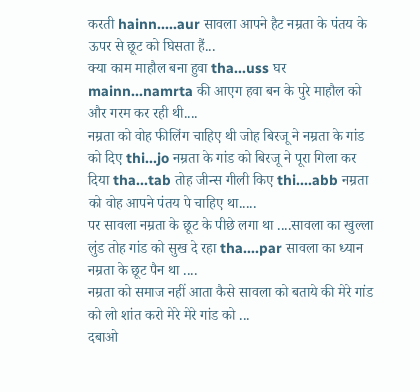करती hainn.....aur सावला आपने हैट नम्रता के पंतय के ऊपर से छूट को घिसता हैं...
क्या काम माहौल बना हुवा tha...uss घर mainn...namrta की आएग हवा बन के पुरे माहौल को और गरम कर रही थी....
नम्रता को वोह फीलिंग चाहिए थी जोह बिरजू ने नम्रता के गांड को दिए thi...jo नम्रता के गांड को बिरजू ने पूरा गिला कर दिया tha...tab तोह जीन्स गीली किए thi....abb नम्रता को वोह आपने पंतय पे चाहिए था.....
पर सावला नम्रता के छूट के पीछे लगा था ....सावला का खुल्ला लुंड तोह गांड को सुख दे रहा tha....par सावला का ध्यान नम्रता के छूट पैन था ....
नम्रता को समाज नहीं आता कैसे सावला को बताये की मेरे गांड को लो शांत करो मेरे मेरे गांड को ...
दबाओ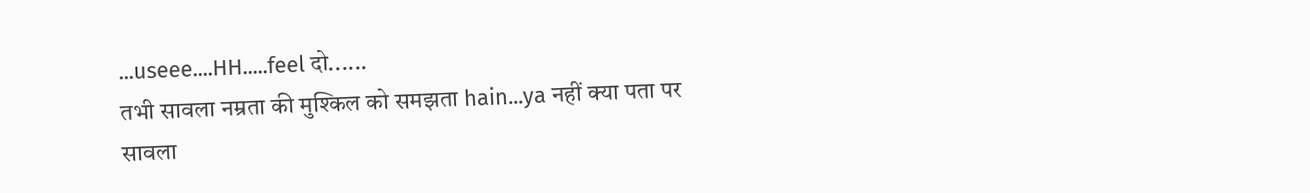...useee....HH.....feel दो......
तभी सावला नम्रता की मुश्किल को समझता hain...ya नहीं क्या पता पर सावला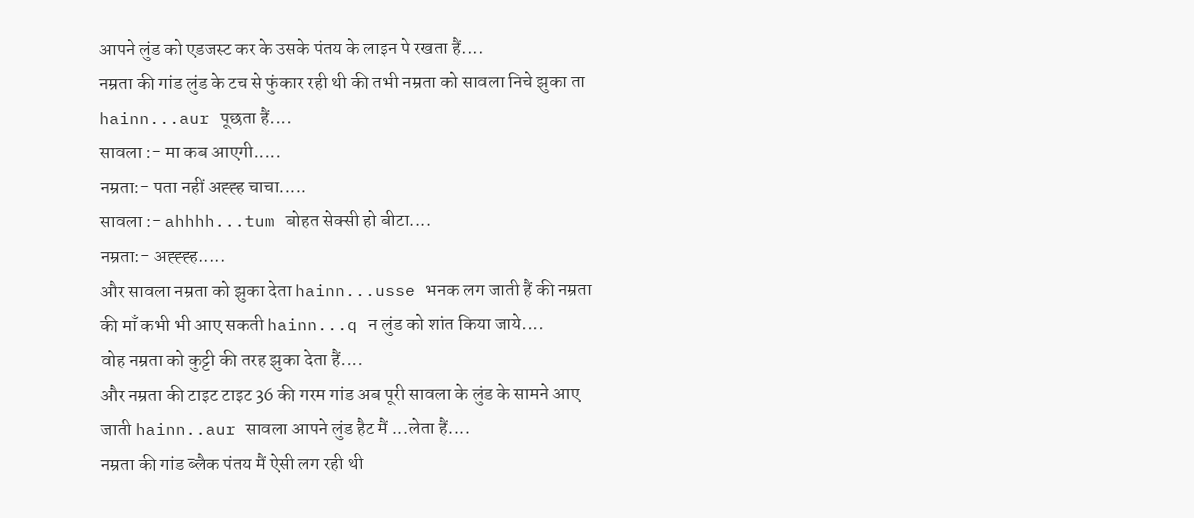आपने लुंड को एडजस्ट कर के उसके पंतय के लाइन पे रखता हैं....
नम्रता की गांड लुंड के टच से फुंकार रही थी की तभी नम्रता को सावला निचे झुका ता hainn...aur पूछता हैं....
सावला :- मा कब आएगी.....
नम्रता:- पता नहीं अह्ह्ह चाचा.....
सावला :- ahhhh...tum बोहत सेक्सी हो बीटा....
नम्रता:- अह्ह्ह्ह.....
और सावला नम्रता को झुका देता hainn...usse भनक लग जाती हैं की नम्रता की माँ कभी भी आए सकती hainn...q न लुंड को शांत किया जाये....
वोह नम्रता को कुट्टी की तरह झुका देता हैं....
और नम्रता की टाइट टाइट 36 की गरम गांड अब पूरी सावला के लुंड के सामने आए जाती hainn..aur सावला आपने लुंड हैट मैं ...लेता हैं....
नम्रता की गांड ब्लैक पंतय मैं ऐसी लग रही थी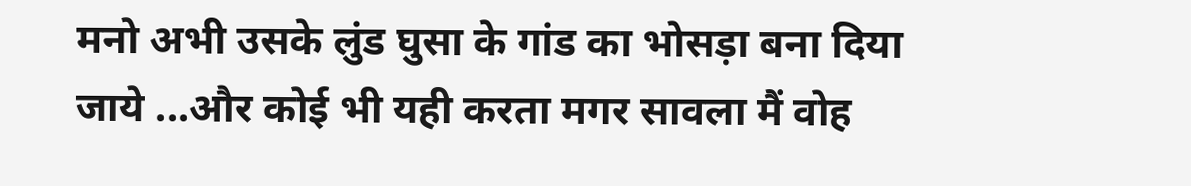मनो अभी उसके लुंड घुसा के गांड का भोसड़ा बना दिया जाये ...और कोई भी यही करता मगर सावला मैं वोह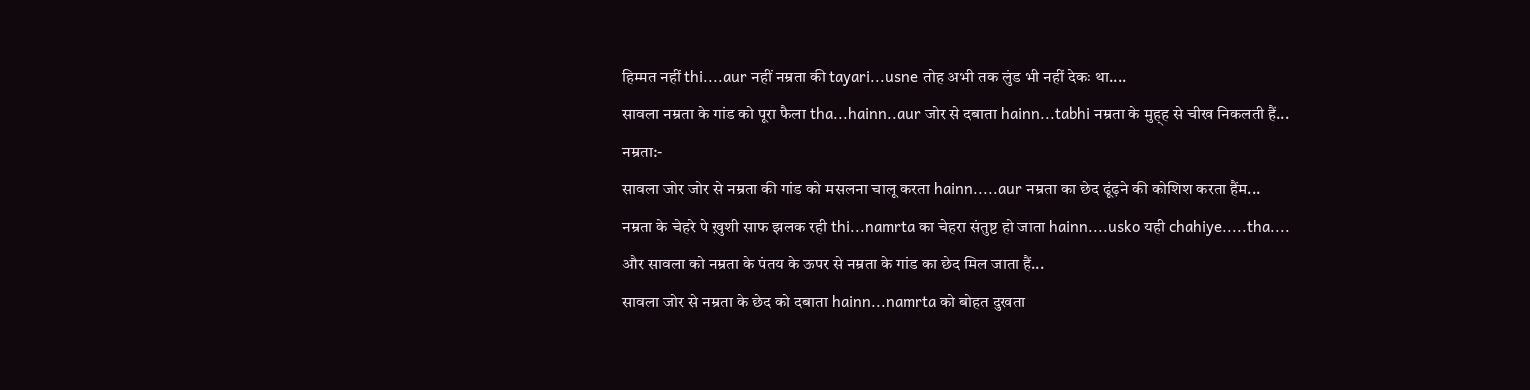हिम्मत नहीं thi....aur नहीं नम्रता की tayari...usne तोह अभी तक लुंड भी नहीं देकः था....
सावला नम्रता के गांड को पूरा फैला tha...hainn..aur जोर से दबाता hainn...tabhi नम्रता के मुह्ह से चीख निकलती हैं...
नम्रता:-
सावला जोर जोर से नम्रता की गांड को मसलना चालू करता hainn.....aur नम्रता का छेद ढूंढ़ने की कोशिश करता हैंम...
नम्रता के चेहरे पे ख़ुशी साफ झलक रही thi...namrta का चेहरा संतुष्ट हो जाता hainn....usko यही chahiye.....tha....
और सावला को नम्रता के पंतय के ऊपर से नम्रता के गांड का छेद मिल जाता हैं...
सावला जोर से नम्रता के छेद को दबाता hainn...namrta को बोहत दुखता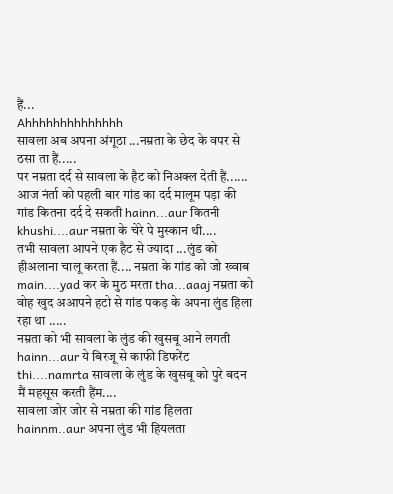हैं...
Ahhhhhhhhhhhhhh
सावला अब अपना अंगूठा ...नम्रता के छेद के वपर से ठसा ता हैं.....
पर नम्रता दर्द से सावला के हैट को निअक्ल देती हैं......
आज नंर्ता को पहली बार गांड का दर्द मालूम पड़ा की गांड कितना दर्द दे सकती hainn...aur कितनी khushi....aur नम्रता के चेरे पे मुस्कान थी....
तभी सावला आपने एक हैट से ज्यादा ...लुंड को हीअलाना चालू करता हैं.... नम्रता के गांड को जो ख्वाब main....yad कर के मुठ मरता tha...aaaj नम्रता को वोह खुद अआपने हटो से गांड पकड़ के अपना लुंड हिला रहा था .....
नम्रता को भी सावला के लुंड की खुसबू आने लगती hainn...aur ये बिरजू से काफी डिफरेंट thi....namrta सावला के लुंड के खुसबू को पुरे बदन मैं महसूस करती हैंम....
सावला जोर जोर से नम्रता की गांड हिलता hainnm..aur अपना लुंड भी हियलता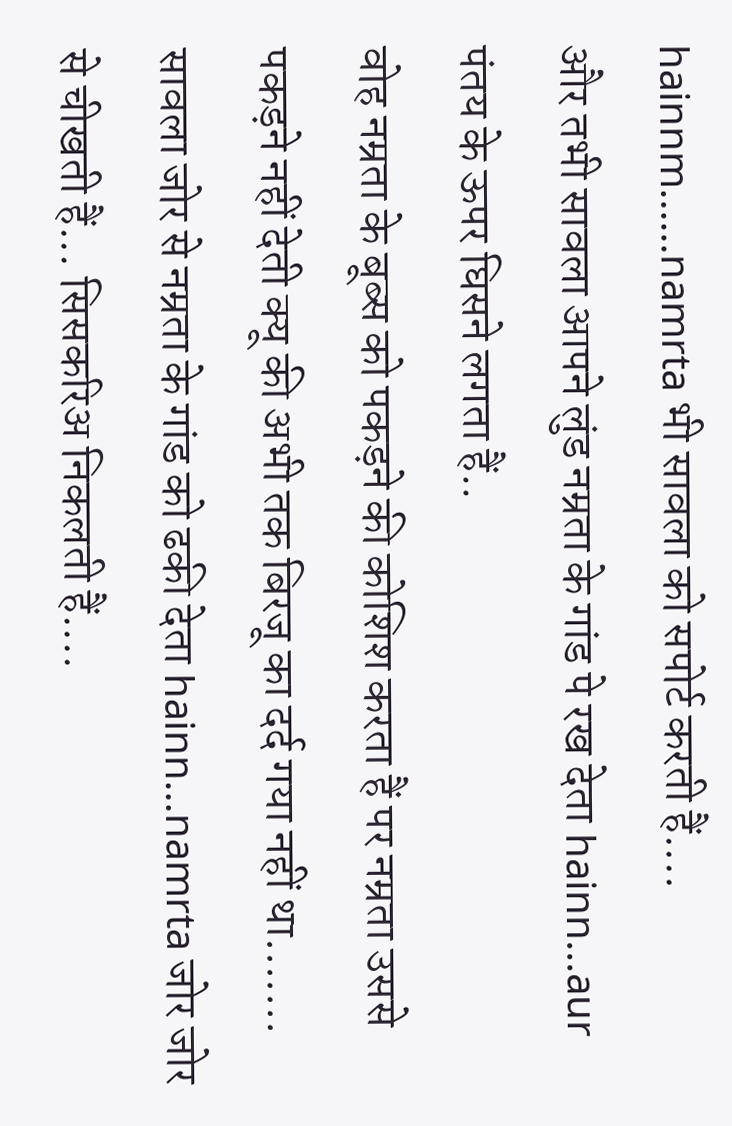hainnm......namrta भी सावला को सपोर्ट करती हैं....
और तभी सावला आपने लुंड नम्रता के गांड पे रख देता hainn...aur पंतय के ऊपर घिसने लगता हैं..
वोह नम्रता के बूब्स को पकड़ने की कोशिश करता हैं पर नम्रता उससे पकड़ने नहीं देती क्यू की अभी तक बिरजू का दर्द गया नहीं था.......
सावला जोर से नम्रता के गांड को ढकी देता hainn...namrta जोर जोर से चीखती हैं... सिसकरिअ निकलती हैं....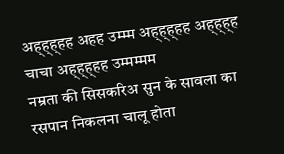अह्ह्ह्हह अहह उम्म्म अह्ह्ह्हह अह्ह्ह्ह चाचा अह्ह्ह्हह उम्मम्मम
नम्रता की सिसकरिअ सुन के सावला का रसपान निकलना चालू होता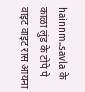hainnm..savla के काळा लुंड के टोपे पे वाइट वाइट रास आयना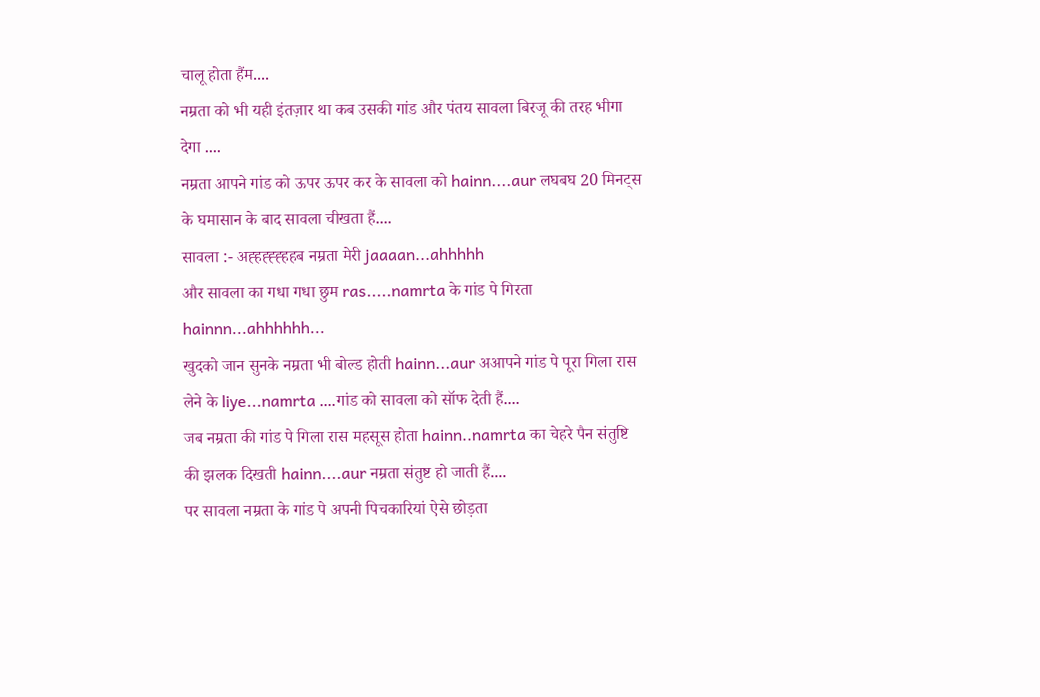चालू होता हैंम....
नम्रता को भी यही इंतज़ार था कब उसकी गांड और पंतय सावला बिरजू की तरह भीगा देगा ....
नम्रता आपने गांड को ऊपर ऊपर कर के सावला को hainn....aur लघबघ 20 मिनट्स के घमासान के बाद सावला चीखता हैं....
सावला :- अह्हह्ह्ह्हहब नम्रता मेरी jaaaan...ahhhhh
और सावला का गधा गधा छुम ras.....namrta के गांड पे गिरता hainnn...ahhhhhh...
खुदको जान सुनके नम्रता भी बोल्ड होती hainn...aur अआपने गांड पे पूरा गिला रास लेने के liye...namrta ....गांड को सावला को सॉफ देती हैं....
जब नम्रता की गांड पे गिला रास महसूस होता hainn..namrta का चेहरे पैन संतुष्टि की झलक दिखती hainn....aur नम्रता संतुष्ट हो जाती हैं....
पर सावला नम्रता के गांड पे अपनी पिचकारियां ऐसे छोड़ता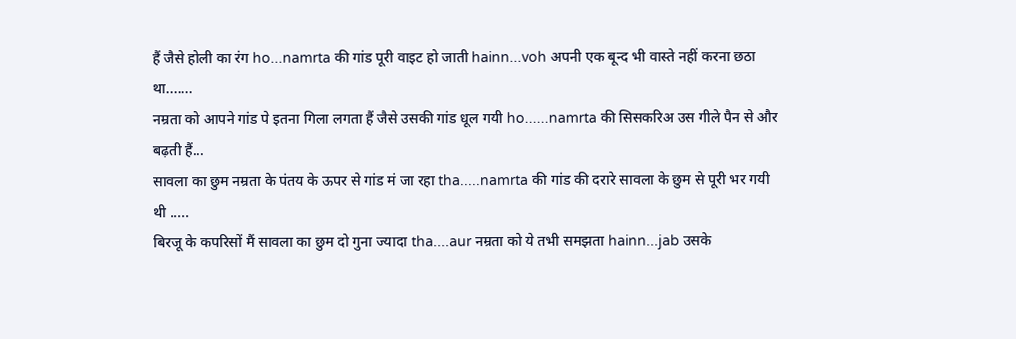हैं जैसे होली का रंग ho...namrta की गांड पूरी वाइट हो जाती hainn...voh अपनी एक बून्द भी वास्ते नहीं करना छठा था.......
नम्रता को आपने गांड पे इतना गिला लगता हैं जैसे उसकी गांड धूल गयी ho......namrta की सिसकरिअ उस गीले पैन से और बढ़ती हैं...
सावला का छुम नम्रता के पंतय के ऊपर से गांड मं जा रहा tha.....namrta की गांड की दरारे सावला के छुम से पूरी भर गयी थी .....
बिरजू के कपरिसों मैं सावला का छुम दो गुना ज्यादा tha....aur नम्रता को ये तभी समझता hainn...jab उसके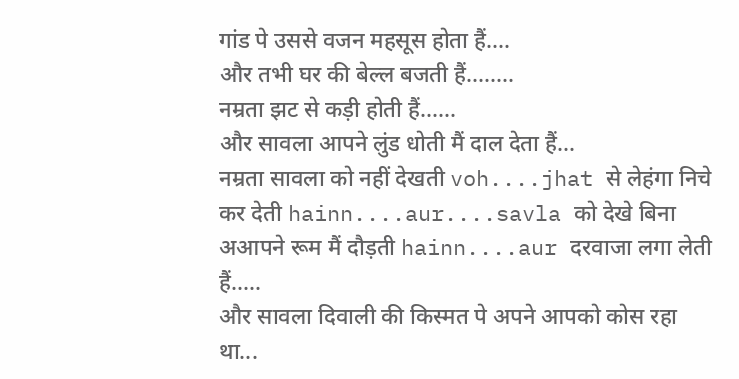गांड पे उससे वजन महसूस होता हैं....
और तभी घर की बेल्ल बजती हैं........
नम्रता झट से कड़ी होती हैं......
और सावला आपने लुंड धोती मैं दाल देता हैं...
नम्रता सावला को नहीं देखती voh....jhat से लेहंगा निचे कर देती hainn....aur....savla को देखे बिना अआपने रूम मैं दौड़ती hainn....aur दरवाजा लगा लेती हैं.....
और सावला दिवाली की किस्मत पे अपने आपको कोस रहा था...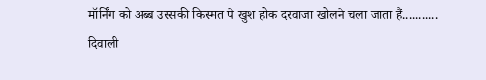मॉर्निंग को अब्ब उस्सकी किस्मत पे खुश होक दरवाजा खोलने चला जाता हैं...........
दिवाली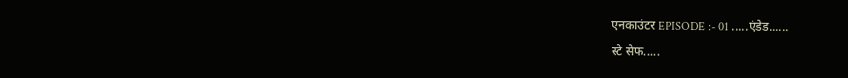एनकाउंटर EPISODE :- 01 .....एंडेड......
स्टे सेफ.....